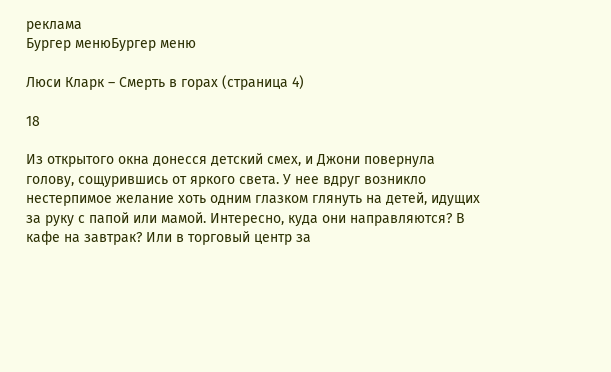реклама
Бургер менюБургер меню

Люси Кларк – Смерть в горах (страница 4)

18

Из открытого окна донесся детский смех, и Джони повернула голову, сощурившись от яркого света. У нее вдруг возникло нестерпимое желание хоть одним глазком глянуть на детей, идущих за руку с папой или мамой. Интересно, куда они направляются? В кафе на завтрак? Или в торговый центр за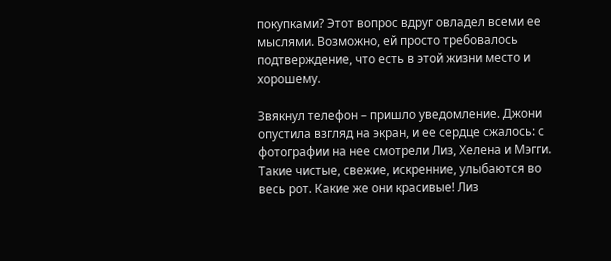покупками? Этот вопрос вдруг овладел всеми ее мыслями. Возможно, ей просто требовалось подтверждение, что есть в этой жизни место и хорошему.

Звякнул телефон – пришло уведомление. Джони опустила взгляд на экран, и ее сердце сжалось: с фотографии на нее смотрели Лиз, Хелена и Мэгги. Такие чистые, свежие, искренние, улыбаются во весь рот. Какие же они красивые! Лиз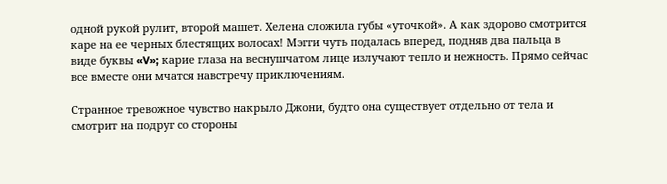одной рукой рулит, второй машет. Хелена сложила губы «уточкой». А как здорово смотрится каре на ее черных блестящих волосах! Мэгги чуть подалась вперед, подняв два пальца в виде буквы «V»; карие глаза на веснушчатом лице излучают тепло и нежность. Прямо сейчас все вместе они мчатся навстречу приключениям.

Странное тревожное чувство накрыло Джони, будто она существует отдельно от тела и смотрит на подруг со стороны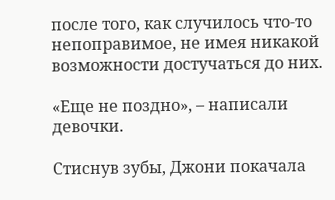после того, как случилось что-то непоправимое, не имея никакой возможности достучаться до них.

«Еще не поздно», – написали девочки.

Стиснув зубы, Джони покачала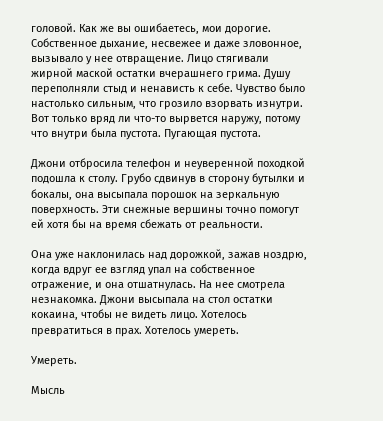головой. Как же вы ошибаетесь, мои дорогие. Собственное дыхание, несвежее и даже зловонное, вызывало у нее отвращение. Лицо стягивали жирной маской остатки вчерашнего грима. Душу переполняли стыд и ненависть к себе. Чувство было настолько сильным, что грозило взорвать изнутри. Вот только вряд ли что-то вырвется наружу, потому что внутри была пустота. Пугающая пустота.

Джони отбросила телефон и неуверенной походкой подошла к столу. Грубо сдвинув в сторону бутылки и бокалы, она высыпала порошок на зеркальную поверхность. Эти снежные вершины точно помогут ей хотя бы на время сбежать от реальности.

Она уже наклонилась над дорожкой, зажав ноздрю, когда вдруг ее взгляд упал на собственное отражение, и она отшатнулась. На нее смотрела незнакомка. Джони высыпала на стол остатки кокаина, чтобы не видеть лицо. Хотелось превратиться в прах. Хотелось умереть.

Умереть.

Мысль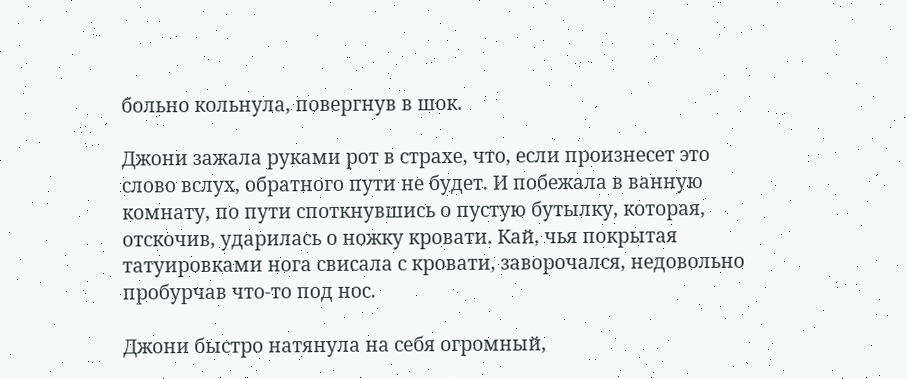больно кольнула, повергнув в шок.

Джони зажала руками рот в страхе, что, если произнесет это слово вслух, обратного пути не будет. И побежала в ванную комнату, по пути споткнувшись о пустую бутылку, которая, отскочив, ударилась о ножку кровати. Кай, чья покрытая татуировками нога свисала с кровати, заворочался, недовольно пробурчав что-то под нос.

Джони быстро натянула на себя огромный,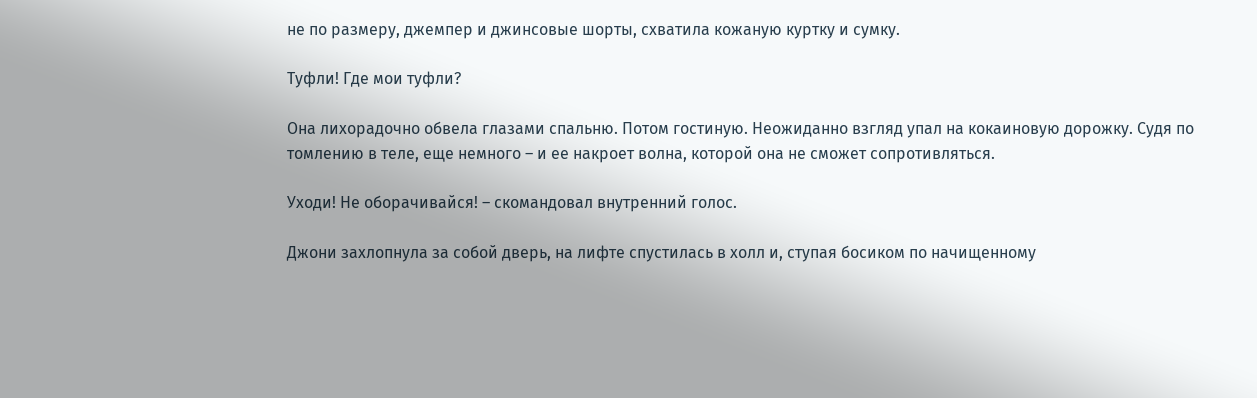не по размеру, джемпер и джинсовые шорты, схватила кожаную куртку и сумку.

Туфли! Где мои туфли?

Она лихорадочно обвела глазами спальню. Потом гостиную. Неожиданно взгляд упал на кокаиновую дорожку. Судя по томлению в теле, еще немного – и ее накроет волна, которой она не сможет сопротивляться.

Уходи! Не оборачивайся! – скомандовал внутренний голос.

Джони захлопнула за собой дверь, на лифте спустилась в холл и, ступая босиком по начищенному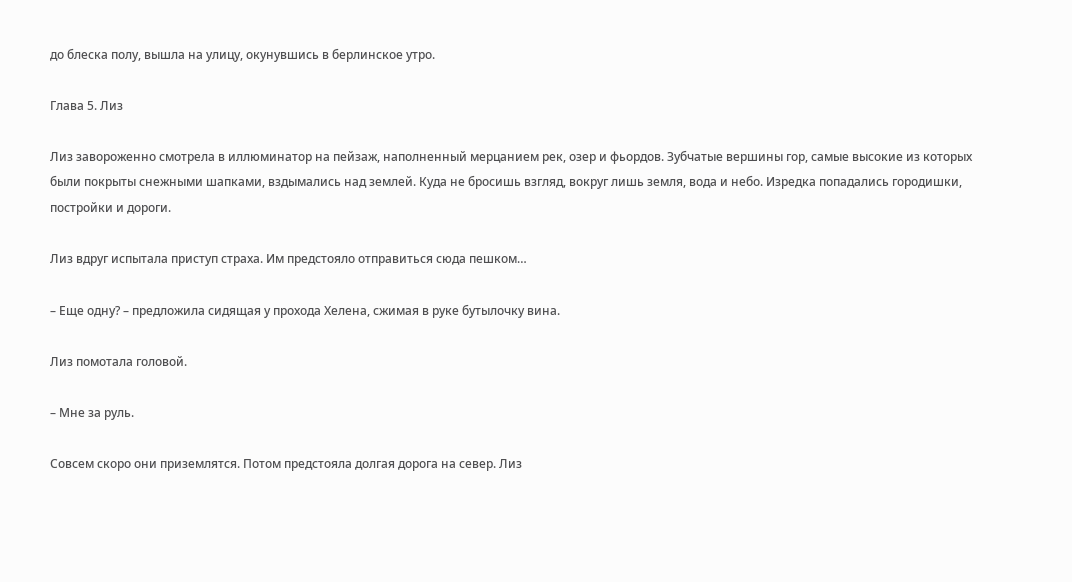до блеска полу, вышла на улицу, окунувшись в берлинское утро.

Глава 5. Лиз

Лиз завороженно смотрела в иллюминатор на пейзаж, наполненный мерцанием рек, озер и фьордов. Зубчатые вершины гор, самые высокие из которых были покрыты снежными шапками, вздымались над землей. Куда не бросишь взгляд, вокруг лишь земля, вода и небо. Изредка попадались городишки, постройки и дороги.

Лиз вдруг испытала приступ страха. Им предстояло отправиться сюда пешком…

– Еще одну? – предложила сидящая у прохода Хелена, сжимая в руке бутылочку вина.

Лиз помотала головой.

– Мне за руль.

Совсем скоро они приземлятся. Потом предстояла долгая дорога на север. Лиз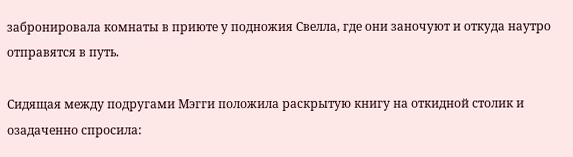забронировала комнаты в приюте у подножия Свелла, где они заночуют и откуда наутро отправятся в путь.

Сидящая между подругами Мэгги положила раскрытую книгу на откидной столик и озадаченно спросила: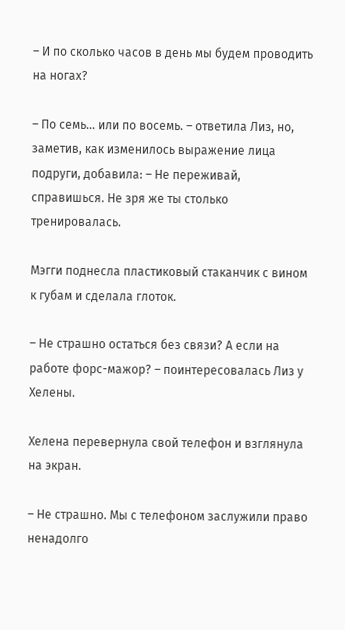– И по сколько часов в день мы будем проводить на ногах?

– По семь… или по восемь. – ответила Лиз, но, заметив, как изменилось выражение лица подруги, добавила: – Не переживай, справишься. Не зря же ты столько тренировалась.

Мэгги поднесла пластиковый стаканчик с вином к губам и сделала глоток.

– Не страшно остаться без связи? А если на работе форс-мажор? – поинтересовалась Лиз у Хелены.

Хелена перевернула свой телефон и взглянула на экран.

– Не страшно. Мы с телефоном заслужили право ненадолго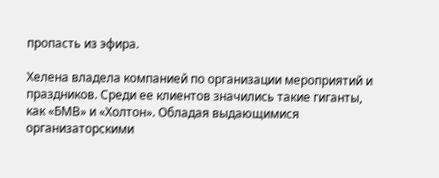пропасть из эфира.

Хелена владела компанией по организации мероприятий и праздников. Среди ее клиентов значились такие гиганты, как «БМВ» и «Холтон». Обладая выдающимися организаторскими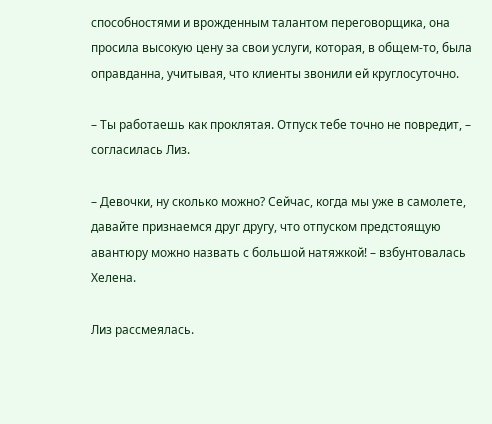способностями и врожденным талантом переговорщика, она просила высокую цену за свои услуги, которая, в общем-то, была оправданна, учитывая, что клиенты звонили ей круглосуточно.

– Ты работаешь как проклятая. Отпуск тебе точно не повредит, – согласилась Лиз.

– Девочки, ну сколько можно? Сейчас, когда мы уже в самолете, давайте признаемся друг другу, что отпуском предстоящую авантюру можно назвать с большой натяжкой! – взбунтовалась Хелена.

Лиз рассмеялась.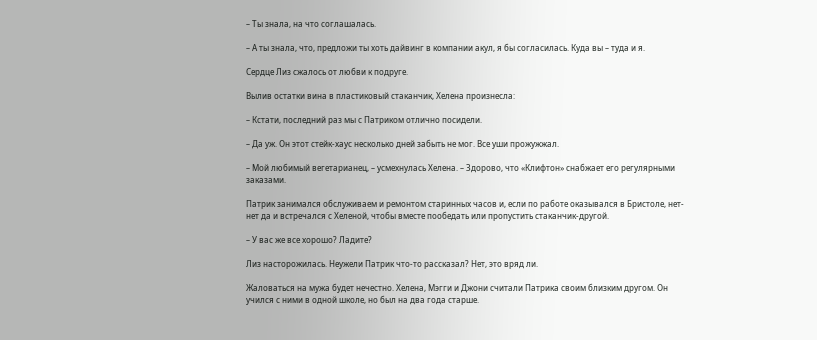– Ты знала, на что соглашалась.

– А ты знала, что, предложи ты хоть дайвинг в компании акул, я бы согласилась. Куда вы – туда и я.

Сердце Лиз сжалось от любви к подруге.

Вылив остатки вина в пластиковый стаканчик, Хелена произнесла:

– Кстати, последний раз мы с Патриком отлично посидели.

– Да уж. Он этот стейк-хаус несколько дней забыть не мог. Все уши прожужжал.

– Мой любимый вегетарианец, – усмехнулась Хелена. – Здорово, что «Клифтон» снабжает его регулярными заказами.

Патрик занимался обслуживаем и ремонтом старинных часов и, если по работе оказывался в Бристоле, нет-нет да и встречался с Хеленой, чтобы вместе пообедать или пропустить стаканчик-другой.

– У вас же все хорошо? Ладите?

Лиз насторожилась. Неужели Патрик что-то рассказал? Нет, это вряд ли.

Жаловаться на мужа будет нечестно. Хелена, Мэгги и Джони считали Патрика своим близким другом. Он учился с ними в одной школе, но был на два года старше.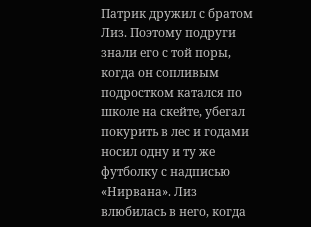Патрик дружил с братом Лиз. Поэтому подруги знали его с той поры, когда он сопливым подростком катался по школе на скейте, убегал покурить в лес и годами носил одну и ту же футболку с надписью «Нирвана». Лиз влюбилась в него, когда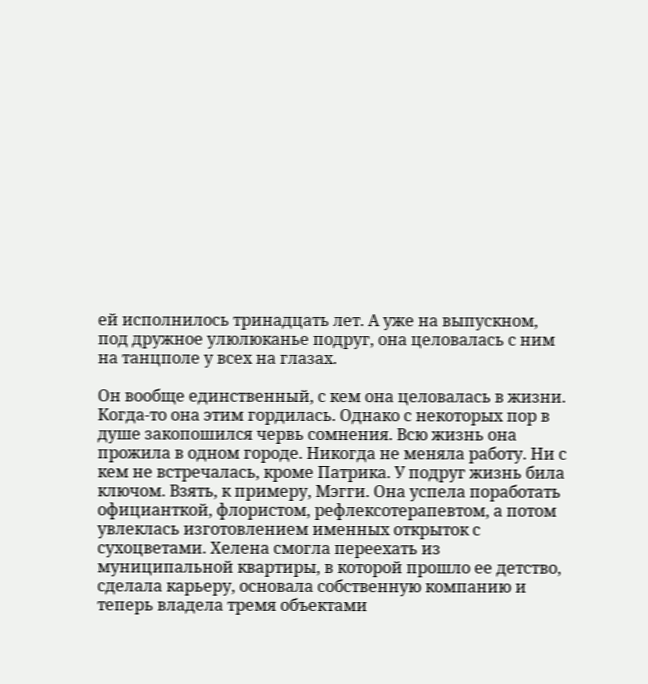ей исполнилось тринадцать лет. А уже на выпускном, под дружное улюлюканье подруг, она целовалась с ним на танцполе у всех на глазах.

Он вообще единственный, с кем она целовалась в жизни. Когда-то она этим гордилась. Однако с некоторых пор в душе закопошился червь сомнения. Всю жизнь она прожила в одном городе. Никогда не меняла работу. Ни с кем не встречалась, кроме Патрика. У подруг жизнь била ключом. Взять, к примеру, Мэгги. Она успела поработать официанткой, флористом, рефлексотерапевтом, а потом увлеклась изготовлением именных открыток с сухоцветами. Хелена смогла переехать из муниципальной квартиры, в которой прошло ее детство, сделала карьеру, основала собственную компанию и теперь владела тремя объектами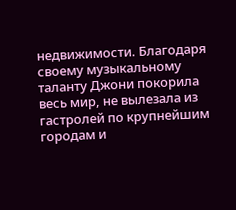недвижимости. Благодаря своему музыкальному таланту Джони покорила весь мир, не вылезала из гастролей по крупнейшим городам и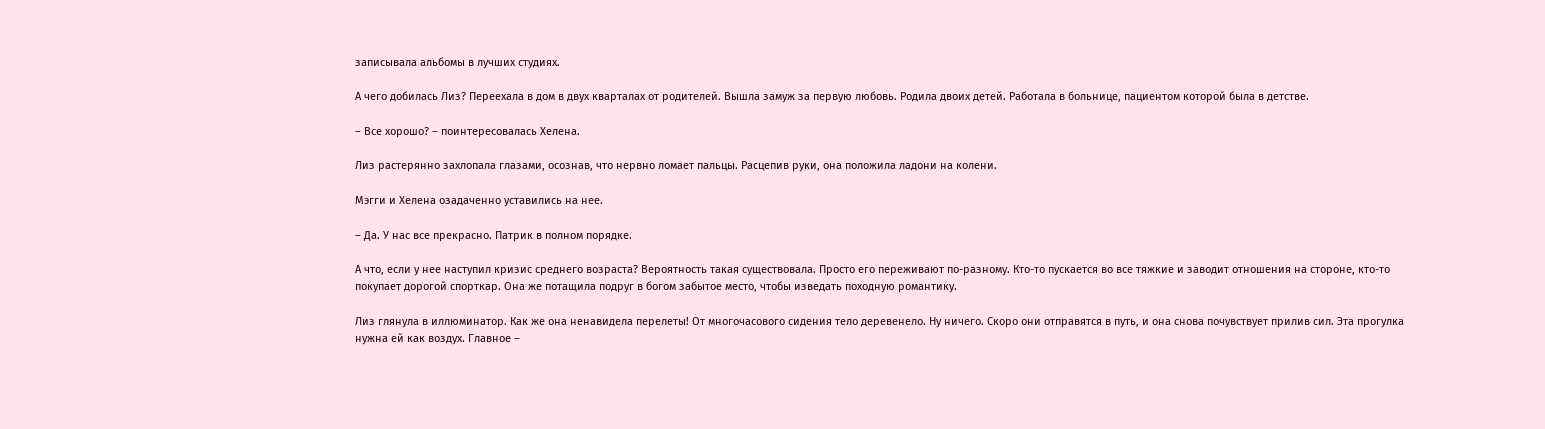записывала альбомы в лучших студиях.

А чего добилась Лиз? Переехала в дом в двух кварталах от родителей. Вышла замуж за первую любовь. Родила двоих детей. Работала в больнице, пациентом которой была в детстве.

– Все хорошо? – поинтересовалась Хелена.

Лиз растерянно захлопала глазами, осознав, что нервно ломает пальцы. Расцепив руки, она положила ладони на колени.

Мэгги и Хелена озадаченно уставились на нее.

– Да. У нас все прекрасно. Патрик в полном порядке.

А что, если у нее наступил кризис среднего возраста? Вероятность такая существовала. Просто его переживают по-разному. Кто-то пускается во все тяжкие и заводит отношения на стороне, кто-то покупает дорогой спорткар. Она же потащила подруг в богом забытое место, чтобы изведать походную романтику.

Лиз глянула в иллюминатор. Как же она ненавидела перелеты! От многочасового сидения тело деревенело. Ну ничего. Скоро они отправятся в путь, и она снова почувствует прилив сил. Эта прогулка нужна ей как воздух. Главное –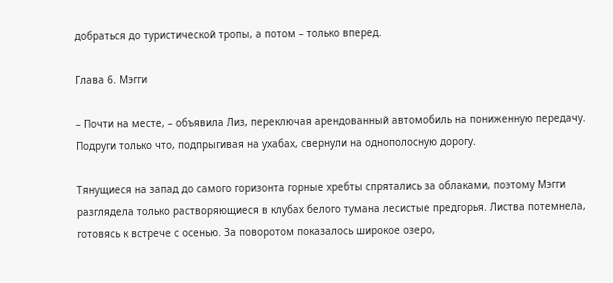добраться до туристической тропы, а потом – только вперед.

Глава 6. Мэгги

– Почти на месте, – объявила Лиз, переключая арендованный автомобиль на пониженную передачу. Подруги только что, подпрыгивая на ухабах, свернули на однополосную дорогу.

Тянущиеся на запад до самого горизонта горные хребты спрятались за облаками, поэтому Мэгги разглядела только растворяющиеся в клубах белого тумана лесистые предгорья. Листва потемнела, готовясь к встрече с осенью. За поворотом показалось широкое озеро,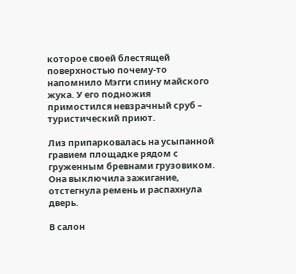которое своей блестящей поверхностью почему-то напомнило Мэгги спину майского жука. У его подножия примостился невзрачный сруб – туристический приют.

Лиз припарковалась на усыпанной гравием площадке рядом с груженным бревнами грузовиком. Она выключила зажигание, отстегнула ремень и распахнула дверь.

В салон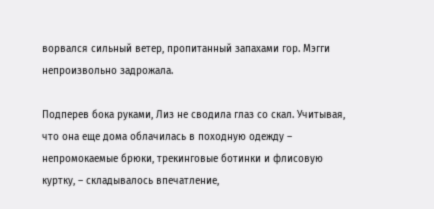ворвался сильный ветер, пропитанный запахами гор. Мэгги непроизвольно задрожала.

Подперев бока руками, Лиз не сводила глаз со скал. Учитывая, что она еще дома облачилась в походную одежду – непромокаемые брюки, трекинговые ботинки и флисовую куртку, – складывалось впечатление,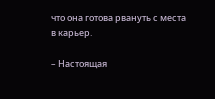что она готова рвануть с места в карьер.

– Настоящая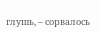глушь, – сорвалось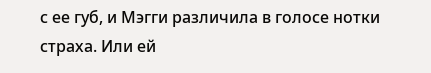с ее губ, и Мэгги различила в голосе нотки страха. Или ей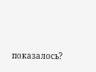показалось?